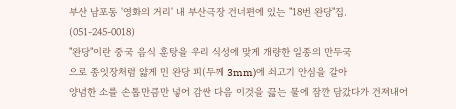부산 남포동 '영화의 거리' 내 부산극장 건너편에 있는 "18번 완당"집.
(051-245-0018)
"완당"이란 중국 음식 훈탕을 우리 식성에 맞게 개량한 일종의 만두국
으로 종잇장처럼 얇게 민 완당 피(두께 3mm)에 쇠고기 안심을 갈아
양념한 소를 손톱만큼만 넣어 감싼 다음 이것을 끓는 물에 잠깐 담갔다가 건져내어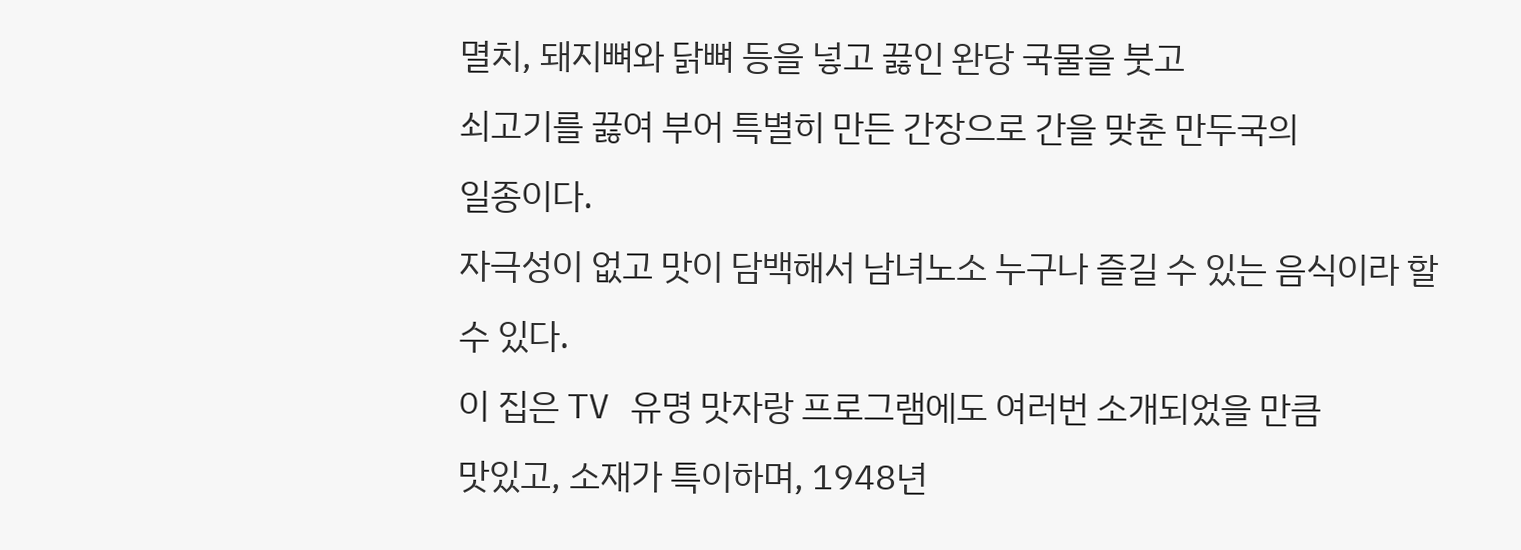멸치, 돼지뼈와 닭뼈 등을 넣고 끓인 완당 국물을 붓고
쇠고기를 끓여 부어 특별히 만든 간장으로 간을 맞춘 만두국의
일종이다.
자극성이 없고 맛이 담백해서 남녀노소 누구나 즐길 수 있는 음식이라 할 수 있다.
이 집은 TV 유명 맛자랑 프로그램에도 여러번 소개되었을 만큼
맛있고, 소재가 특이하며, 1948년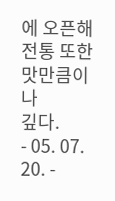에 오픈해 전통 또한 맛만큼이나
깊다.
- 05. 07. 20. -